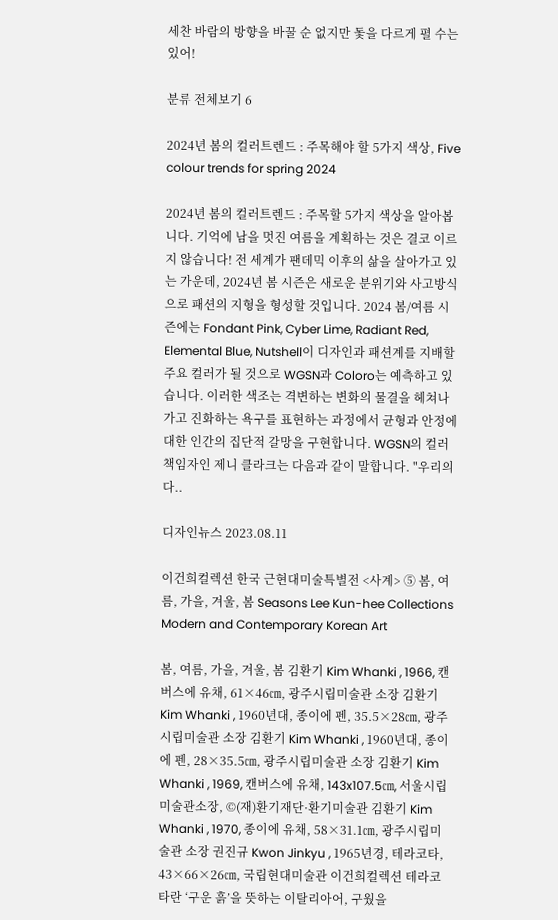세찬 바람의 방향을 바꿀 순 없지만 돛을 다르게 펼 수는 있어!

분류 전체보기 6

2024년 봄의 컬러트렌드 : 주목해야 할 5가지 색상, Five colour trends for spring 2024

2024년 봄의 컬러트렌드 : 주목할 5가지 색상을 알아봅니다. 기억에 남을 멋진 여름을 계획하는 것은 결코 이르지 않습니다! 전 세계가 팬데믹 이후의 삶을 살아가고 있는 가운데, 2024년 봄 시즌은 새로운 분위기와 사고방식으로 패션의 지형을 형성할 것입니다. 2024 봄/여름 시즌에는 Fondant Pink, Cyber Lime, Radiant Red, Elemental Blue, Nutshell이 디자인과 패션계를 지배할 주요 컬러가 될 것으로 WGSN과 Coloro는 예측하고 있습니다. 이러한 색조는 격변하는 변화의 물결을 헤쳐나가고 진화하는 욕구를 표현하는 과정에서 균형과 안정에 대한 인간의 집단적 갈망을 구현합니다. WGSN의 컬러 책임자인 제니 클라크는 다음과 같이 말합니다. "우리의 다..

디자인뉴스 2023.08.11

이건희컬렉션 한국 근현대미술특별전 <사계> ⑤ 봄, 여름, 가을, 겨울, 봄 Seasons Lee Kun-hee Collections Modern and Contemporary Korean Art

봄, 여름, 가을, 겨울, 봄 김환기 Kim Whanki , 1966, 캔버스에 유채, 61×46㎝, 광주시립미술관 소장 김환기 Kim Whanki , 1960년대, 종이에 펜, 35.5×28㎝, 광주시립미술관 소장 김환기 Kim Whanki , 1960년대, 종이에 펜, 28×35.5㎝, 광주시립미술관 소장 김환기 Kim Whanki , 1969, 캔버스에 유채, 143x107.5㎝, 서울시립미술관소장, ©(재)환기재단·환기미술관 김환기 Kim Whanki , 1970, 종이에 유채, 58×31.1㎝, 광주시립미술관 소장 권진규 Kwon Jinkyu , 1965년경, 테라코타, 43×66×26㎝, 국립현대미술관 이건희컬렉션 테라코타란 ‘구운 흙’을 뜻하는 이탈리아어, 구웠을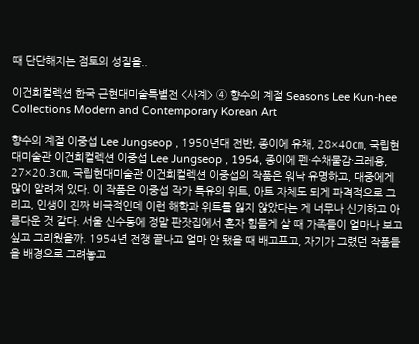때 단단해지는 점토의 성질을..

이건희컬렉션 한국 근현대미술특별전 <사계> ④ 향수의 계절 Seasons Lee Kun-hee Collections Modern and Contemporary Korean Art

향수의 계절 이중섭 Lee Jungseop , 1950년대 전반, 종이에 유채, 28×40㎝, 국립현대미술관 이건희컬렉션 이중섭 Lee Jungseop , 1954, 종이에 펜·수채물감·크레용, 27×20.3㎝, 국립현대미술관 이건희컬렉션 이중섭의 작품은 워낙 유명하고, 대중에게 많이 알려져 있다. 이 작품은 이중섭 작가 특유의 위트, 아트 자체도 되게 파격적으로 그리고, 인생이 진짜 비극적인데 이런 해학과 위트를 잃지 않았다는 게 너무나 신기하고 아름다운 것 같다. 서울 신수동에 정말 판잣집에서 혼자 힘들게 살 때 가족들이 얼마나 보고 싶고 그리웠을까. 1954년 전쟁 끝나고 얼마 안 됐을 때 배고프고, 자기가 그렸던 작품들을 배경으로 그려놓고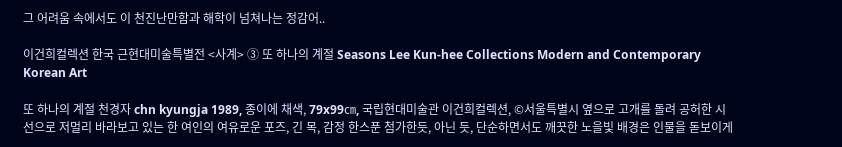그 어려움 속에서도 이 천진난만함과 해학이 넘쳐나는 정감어..

이건희컬렉션 한국 근현대미술특별전 <사계> ③ 또 하나의 계절 Seasons Lee Kun-hee Collections Modern and Contemporary Korean Art

또 하나의 계절 천경자 chn kyungja 1989, 종이에 채색, 79x99㎝, 국립현대미술관 이건희컬렉션, ©서울특별시 옆으로 고개를 돌려 공허한 시선으로 저멀리 바라보고 있는 한 여인의 여유로운 포즈, 긴 목, 감정 한스푼 첨가한듯, 아닌 듯, 단순하면서도 깨끗한 노을빛 배경은 인물을 돋보이게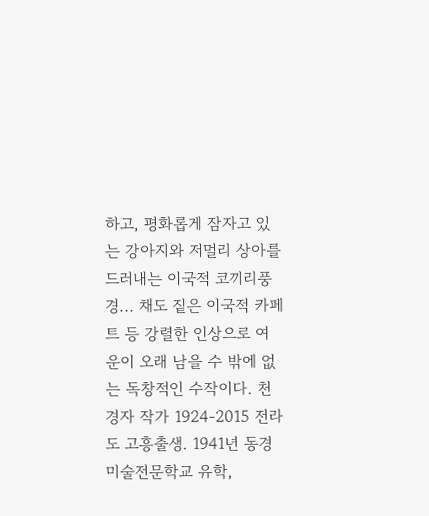하고, 평화롭게 잠자고 있는 강아지와 저멀리 상아를 드러내는 이국적 코끼리풍경... 채도 짙은 이국적 카페트 등 강렬한 인상으로 여운이 오래 남을 수 밖에 없는 독창적인 수작이다. 천경자 작가 1924-2015 전라도 고흥출생. 1941년 동경미술전문학교 유학,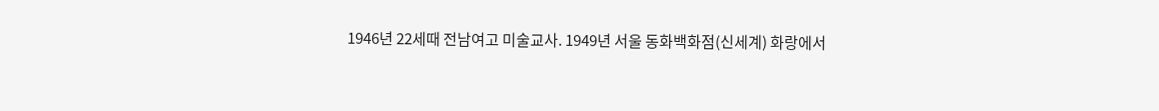1946년 22세때 전남여고 미술교사. 1949년 서울 동화백화점(신세계) 화랑에서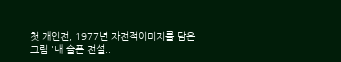첫 개인전, 1977년 자전적이미지를 담은 그림 '내 슬픈 전설..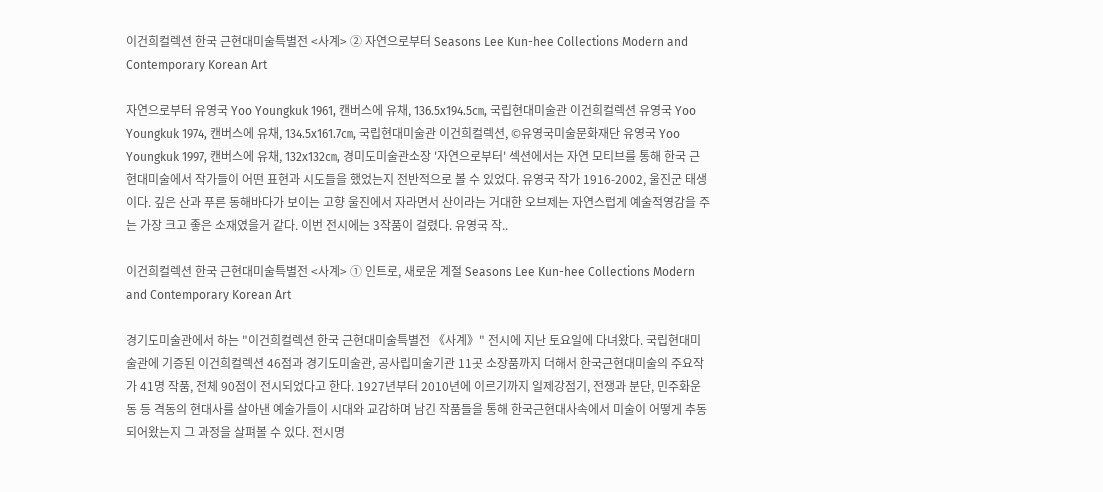이건희컬렉션 한국 근현대미술특별전 <사계> ② 자연으로부터 Seasons Lee Kun-hee Collections Modern and Contemporary Korean Art

자연으로부터 유영국 Yoo Youngkuk 1961, 캔버스에 유채, 136.5x194.5㎝, 국립현대미술관 이건희컬렉션 유영국 Yoo Youngkuk 1974, 캔버스에 유채, 134.5x161.7㎝, 국립현대미술관 이건희컬렉션, ©유영국미술문화재단 유영국 Yoo Youngkuk 1997, 캔버스에 유채, 132x132㎝, 경미도미술관소장 '자연으로부터' 섹션에서는 자연 모티브를 통해 한국 근현대미술에서 작가들이 어떤 표현과 시도들을 했었는지 전반적으로 볼 수 있었다. 유영국 작가 1916-2002, 울진군 태생이다. 깊은 산과 푸른 동해바다가 보이는 고향 울진에서 자라면서 산이라는 거대한 오브제는 자연스럽게 예술적영감을 주는 가장 크고 좋은 소재였을거 같다. 이번 전시에는 3작품이 걸렸다. 유영국 작..

이건희컬렉션 한국 근현대미술특별전 <사계> ① 인트로, 새로운 계절 Seasons Lee Kun-hee Collections Modern and Contemporary Korean Art

경기도미술관에서 하는 "이건희컬렉션 한국 근현대미술특별전 《사계》" 전시에 지난 토요일에 다녀왔다. 국립현대미술관에 기증된 이건희컬렉션 46점과 경기도미술관, 공사립미술기관 11곳 소장품까지 더해서 한국근현대미술의 주요작가 41명 작품, 전체 90점이 전시되었다고 한다. 1927년부터 2010년에 이르기까지 일제강점기, 전쟁과 분단, 민주화운동 등 격동의 현대사를 살아낸 예술가들이 시대와 교감하며 남긴 작품들을 통해 한국근현대사속에서 미술이 어떻게 추동되어왔는지 그 과정을 살펴볼 수 있다. 전시명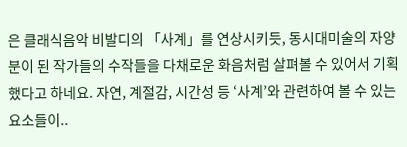은 클래식음악 비발디의 「사계」를 연상시키듯, 동시대미술의 자양분이 된 작가들의 수작들을 다채로운 화음처럼 살펴볼 수 있어서 기획했다고 하네요. 자연, 계절감, 시간성 등 ‘사계’와 관련하여 볼 수 있는 요소들이..